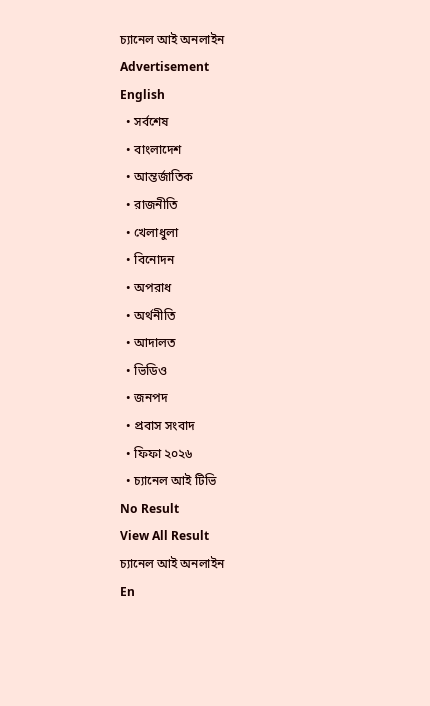চ্যানেল আই অনলাইন
Advertisement
English
  • সর্বশেষ
  • বাংলাদেশ
  • আন্তর্জাতিক
  • রাজনীতি
  • খেলাধুলা
  • বিনোদন
  • অপরাধ
  • অর্থনীতি
  • আদালত
  • ভিডিও
  • জনপদ
  • প্রবাস সংবাদ
  • ফিফা ২০২৬
  • চ্যানেল আই টিভি
No Result
View All Result
চ্যানেল আই অনলাইন
En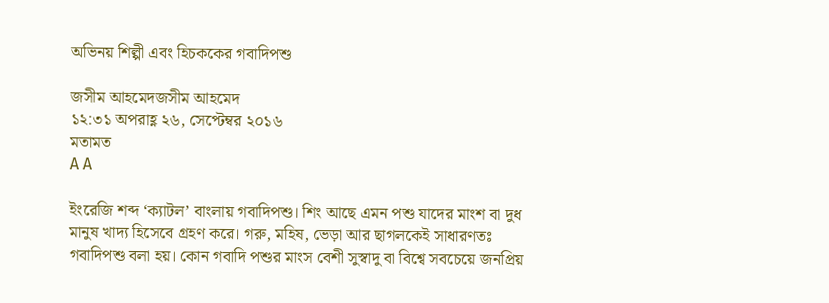অভিনয় শিল্পী এবং হিচককের গবাদিপশু

জসীম আহমেদজসীম আহমেদ
১২:৩১ অপরাহ্ণ ২৬, সেপ্টেম্বর ২০১৬
মতামত
A A

ইংরেজি শব্দ ‘ক্যাটল’ বাংলায় গবাদিপশু। শিং আছে এমন পশু যাদের মাংশ বা দুধ মানুষ খাদ্য হিসেবে গ্রহণ করে। গরু, মহিষ, ভেড়া আর ছাগলকেই সাধারণতঃ গবাদিপশু বলা হয়। কোন গবাদি পশুর মাংস বেশী সুস্বাদু বা বিশ্বে সবচেয়ে জনপ্রিয়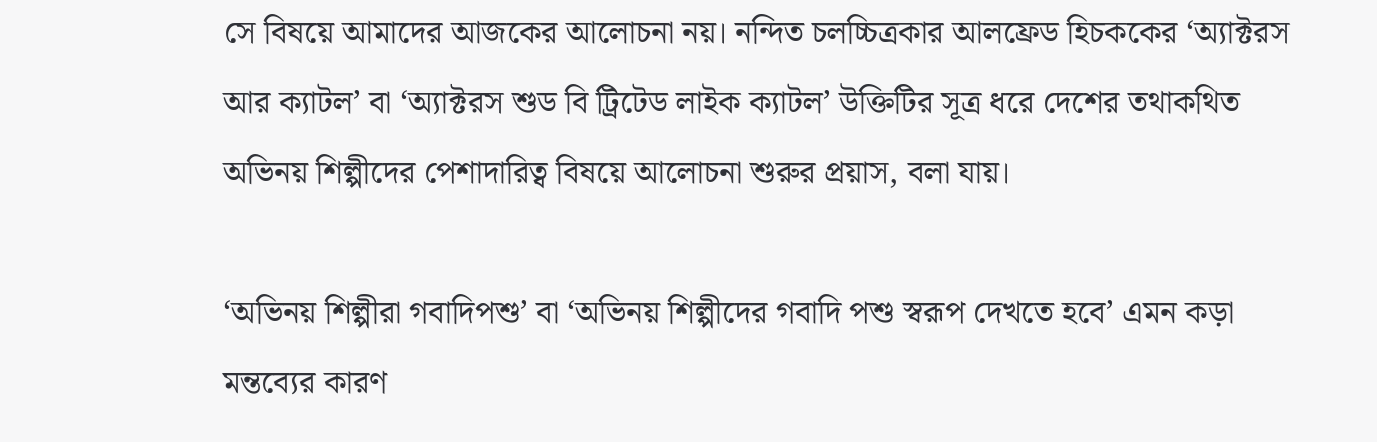সে বিষয়ে আমাদের আজকের আলোচনা নয়। নন্দিত চলচ্চিত্রকার আলফ্রেড হিচককের ‘অ্যাক্টরস আর ক্যাটল’ বা ‘অ্যাক্টরস শুড বি ট্রিটেড লাইক ক্যাটল’ উক্তিটির সূত্র ধরে দেশের তথাকথিত অভিনয় শিল্পীদের পেশাদারিত্ব বিষয়ে আলোচনা শুরুর প্রয়াস, বলা যায়।

‘অভিনয় শিল্পীরা গবাদিপশু’ বা ‘অভিনয় শিল্পীদের গবাদি পশু স্বরূপ দেখতে হবে’ এমন কড়া মন্তব্যের কারণ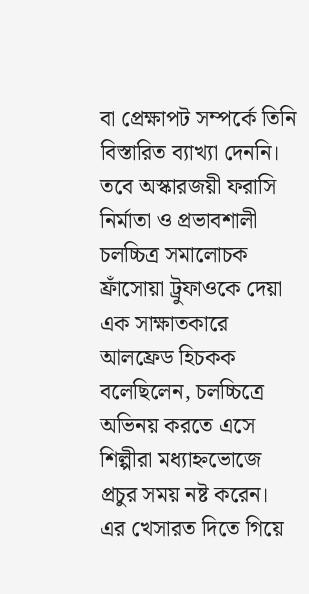বা প্রেক্ষাপট সম্পর্কে তিনি বিস্তারিত ব্যাখ্যা দেননি। তবে অস্কারজয়ী ফরাসি নির্মাতা ও প্রভাবশালী চলচ্চিত্র সমালোচক ফ্রাঁসোয়া ট্রুফাওকে দেয়া এক সাক্ষাতকারে আলফ্রেড হিচকক বলেছিলেন, চলচ্চিত্রে অভিনয় করতে এসে শিল্পীরা মধ্যাহ্নভোজে প্রচুর সময় নষ্ট করেন। এর খেসারত দিতে গিয়ে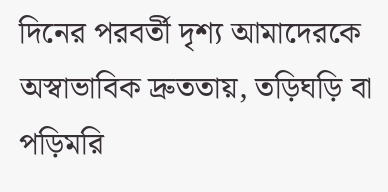দিনের পরবর্তী দৃশ্য আমাদেরকে অস্বাভাবিক দ্রুততায়, তড়িঘড়ি বা পড়িমরি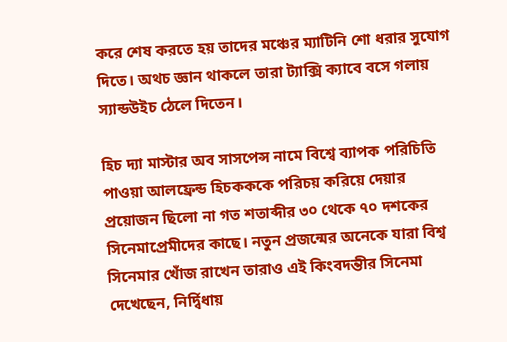করে শেষ করতে হয় তাদের মঞ্চের ম্যাটিনি শো ধরার সুযোগ দিতে। অথচ জ্ঞান থাকলে তারা ট্যাক্সি ক্যাবে বসে গলায় স্যান্ডউইচ ঠেলে দিতেন।

হিচ দ্যা মাস্টার অব সাসপেন্স নামে বিশ্বে ব্যাপক পরিচিতি পাওয়া আলফ্রেন্ড হিচকককে পরিচয় করিয়ে দেয়ার প্রয়োজন ছিলো না গত শতাব্দীর ৩০ থেকে ৭০ দশকের সিনেমাপ্রেমীদের কাছে। নতুন প্রজন্মের অনেকে যারা বিশ্ব সিনেমার খোঁজ রাখেন তারাও এই কিংবদন্তীর সিনেমা দেখেছেন, নির্দ্বিধায়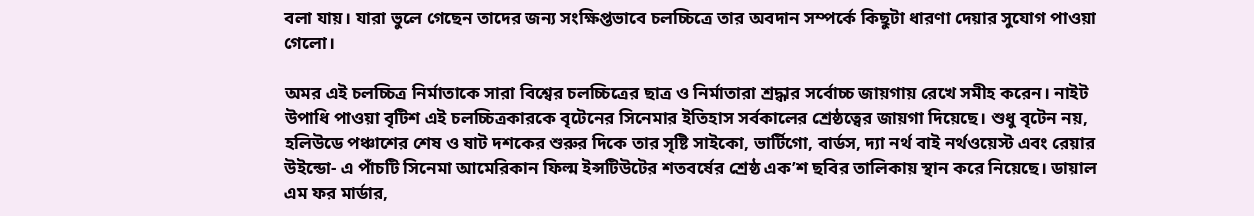বলা যায়। যারা ভুলে গেছেন তাদের জন্য সংক্ষিপ্তভাবে চলচ্চিত্রে তার অবদান সম্পর্কে কিছুটা ধারণা দেয়ার সুযোগ পাওয়া গেলো।

অমর এই চলচ্চিত্র নির্মাতাকে সারা বিশ্বের চলচ্চিত্রের ছাত্র ও নির্মাতারা শ্রদ্ধার সর্বোচ্চ জায়গায় রেখে সমীহ করেন। নাইট উপাধি পাওয়া বৃটিশ এই চলচ্চিত্রকারকে বৃটেনের সিনেমার ইতিহাস সর্বকালের শ্রেষ্ঠত্বের জায়গা দিয়েছে। শুধু বৃটেন নয়, হলিউডে পঞ্চাশের শেষ ও ষাট দশকের শুরুর দিকে তার সৃষ্টি সাইকো, ভার্টিগো, বার্ডস, দ্যা নর্থ বাই নর্থওয়েস্ট এবং রেয়ার উইন্ডো- এ পাঁচটি সিনেমা আমেরিকান ফিল্ম ইন্সটিউটের শতবর্ষের শ্রেষ্ঠ এক’শ ছবির তালিকায় স্থান করে নিয়েছে। ডায়াল এম ফর মার্ডার,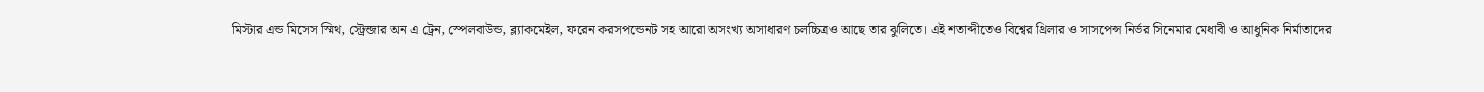মিস্টার এন্ড মিসেস স্মিথ, স্ট্রেন্জার অন এ ট্রেন, স্পেলবাউন্ড, ব্ল্যাকমেইল, ফরেন করসপন্ডেনট সহ আরো অসংখ্য অসাধারণ চলচ্চিত্রও আছে তার ঝুলিতে। এই শতাব্দীতেও বিশ্বের থ্রিলার ও সাসপেন্স নির্ভর সিনেমার মেধাবী ও আধুনিক নির্মাতাদের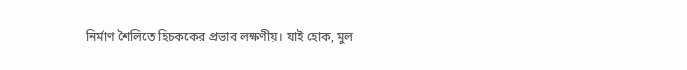নির্মাণ শৈলিতে হিচককের প্রভাব লক্ষণীয়। যাই হোক, মুল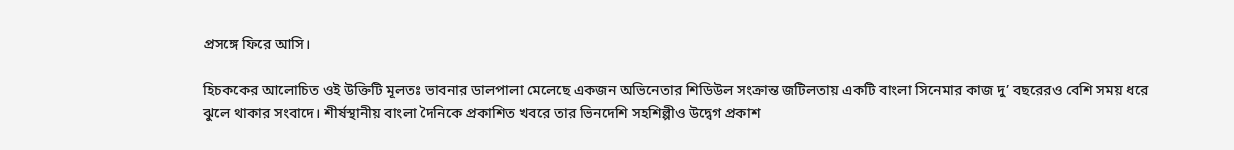প্রসঙ্গে ফিরে আসি।

হিচককের আলোচিত ওই উক্তিটি মূলতঃ ভাবনার ডালপালা মেলেছে একজন অভিনেতার শিডিউল সংক্রান্ত জটিলতায় একটি বাংলা সিনেমার কাজ দু’ বছরেরও বেশি সময় ধরে ঝুলে থাকার সংবাদে। শীর্ষস্থানীয় বাংলা দৈনিকে প্রকাশিত খবরে তার ভিনদেশি সহশিল্পীও উদ্বেগ প্রকাশ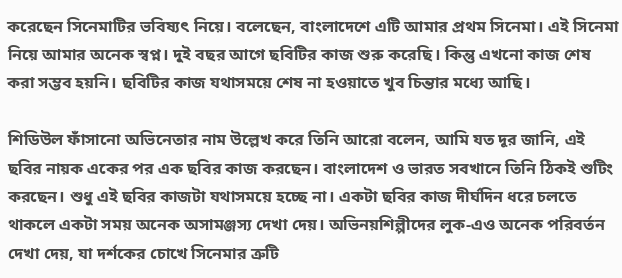করেছেন সিনেমাটির ভবিষ্যৎ নিয়ে। বলেছেন, বাংলাদেশে এটি আমার প্রথম সিনেমা। এই সিনেমা নিয়ে আমার অনেক স্বপ্ন। দুই বছর আগে ছবিটির কাজ শুরু করেছি। কিন্তু এখনো কাজ শেষ করা সম্ভব হয়নি। ছবিটির কাজ যথাসময়ে শেষ না হওয়াতে খুব চিন্তার মধ্যে আছি।

শিডিউল ফাঁসানো অভিনেতার নাম উল্লেখ করে তিনি আরো বলেন, আমি যত দূর জানি, এই ছবির নায়ক একের পর এক ছবির কাজ করছেন। বাংলাদেশ ও ভারত সবখানে তিনি ঠিকই শুটিং করছেন। শুধু এই ছবির কাজটা যথাসময়ে হচ্ছে না। একটা ছবির কাজ দীর্ঘদিন ধরে চলতে থাকলে একটা সময় অনেক অসামঞ্জস্য দেখা দেয়। অভিনয়শিল্পীদের লুক-এও অনেক পরিবর্তন দেখা দেয়, যা দর্শকের চোখে সিনেমার ত্রুটি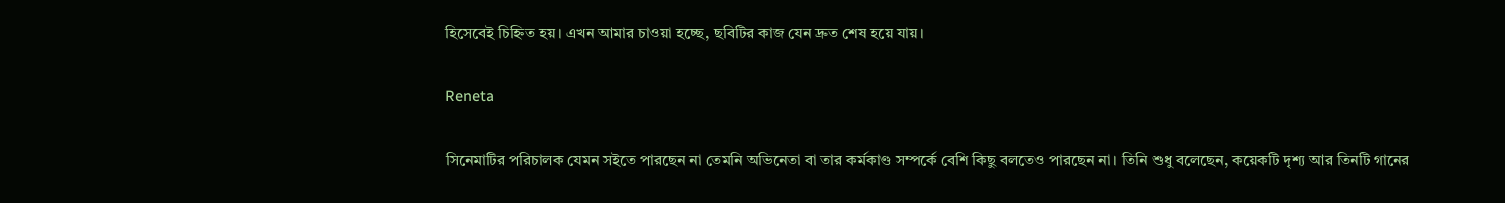হিসেবেই চিহ্নিত হয়। এখন আমার চাওয়া হচ্ছে, ছবিটির কাজ যেন দ্রুত শেষ হয়ে যায়।

Reneta

সিনেমাটির পরিচালক যেমন সইতে পারছেন না তেমনি অভিনেতা বা তার কর্মকাণ্ড সম্পর্কে বেশি কিছু বলতেও পারছেন না। তিনি শুধু বলেছেন, কয়েকটি দৃশ্য আর তিনটি গানের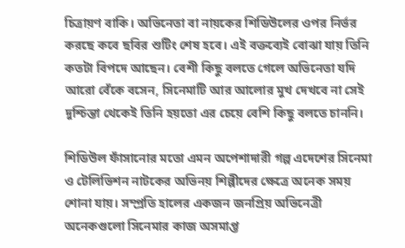চিত্রায়ণ বাকি। অভিনেতা বা নায়কের শিডিউলের ওপর নির্ভর করছে কবে ছবির শুটিং শেষ হবে। এই বক্তব্যেই বোঝা যায় তিনি কতটা বিপদে আছেন। বেশী কিছু বলতে গেলে অভিনেতা যদি আরো বেঁকে বসেন, সিনেমাটি আর আলোর মুখ দেখবে না সেই দুশ্চিন্তা থেকেই তিনি হয়তো এর চেয়ে বেশি কিছু বলতে চাননি।

শিডিউল ফাঁসানোর মতো এমন অপেশাদারী গল্প এদেশের সিনেমা ও টেলিভিশন নাটকের অভিনয় শিল্পীদের ক্ষেত্রে অনেক সময় শোনা যায়। সম্প্রতি হালের একজন জনপ্রিয় অভিনেত্রী অনেকগুলো সিনেমার কাজ অসমাপ্ত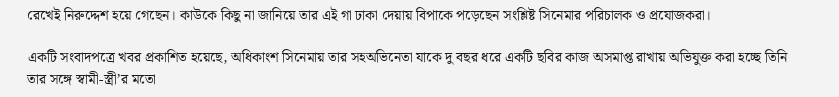রেখেই নিরুদ্দেশ হয়ে গেছেন। কাউকে কিছু না জানিয়ে তার এই গা ঢাকা দেয়ায় বিপাকে পড়েছেন সংশ্লিষ্ট সিনেমার পরিচালক ও প্রযোজকরা।

একটি সংবাদপত্রে খবর প্রকাশিত হয়েছে, অধিকাংশ সিনেমায় তার সহঅভিনেতা যাকে দু বছর ধরে একটি ছবির কাজ অসমাপ্ত রাখায় অভিযুক্ত করা হচ্ছে তিনি তার সঙ্গে স্বামী-স্ত্রী’র মতো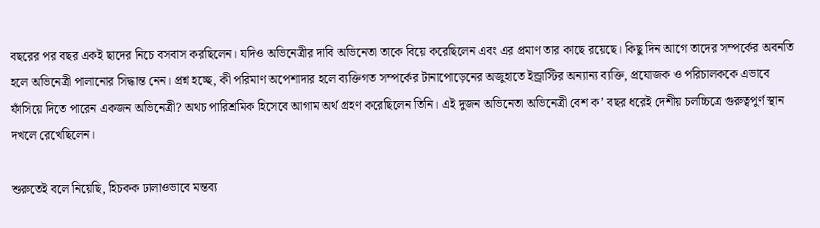বছরের পর বছর একই ছাদের নিচে বসবাস করছিলেন। যদিও অভিনেত্রীর দাবি অভিনেতা তাকে বিয়ে করেছিলেন এবং এর প্রমাণ তার কাছে রয়েছে। কিছু দিন আগে তাদের সম্পর্কের অবনতি হলে অভিনেত্রী পালানোর সিদ্ধান্ত নেন। প্রশ্ন হচ্ছে, কী পরিমাণ অপেশাদার হলে ব্যক্তিগত সম্পর্কের টানাপোড়েনের অজুহাতে ইন্ড্রাস্টির অন্যান্য ব্যক্তি, প্রযোজক ও পরিচালককে এভাবে ফাঁসিয়ে দিতে পারেন একজন অভিনেত্রী? অথচ পারিশ্রমিক হিসেবে আগাম অর্থ গ্রহণ করেছিলেন তিনি। এই দুজন অভিনেতা অভিনেত্রী বেশ ক’ বছর ধরেই দেশীয় চলচ্চিত্রে গুরুত্বপুর্ণ স্থান দখলে রেখেছিলেন।

শুরুতেই বলে নিয়েছি, হিচকক ঢালাওভাবে মন্তব্য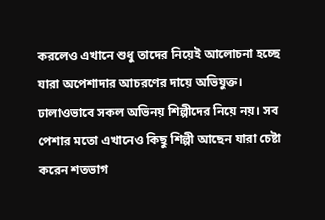করলেও এখানে শুধু তাদের নিয়েই আলোচনা হচ্ছে যারা অপেশাদার আচরণের দায়ে অভিযুক্ত। ঢালাওভাবে সকল অভিনয় শিল্পীদের নিয়ে নয়। সব পেশার মতো এখানেও কিছু শিল্পী আছেন যারা চেষ্টা করেন শতভাগ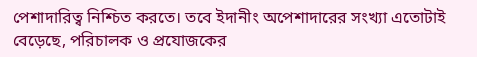পেশাদারিত্ব নিশ্চিত করতে। তবে ইদানীং অপেশাদারের সংখ্যা এতোটাই বেড়েছে, পরিচালক ও প্রযোজকের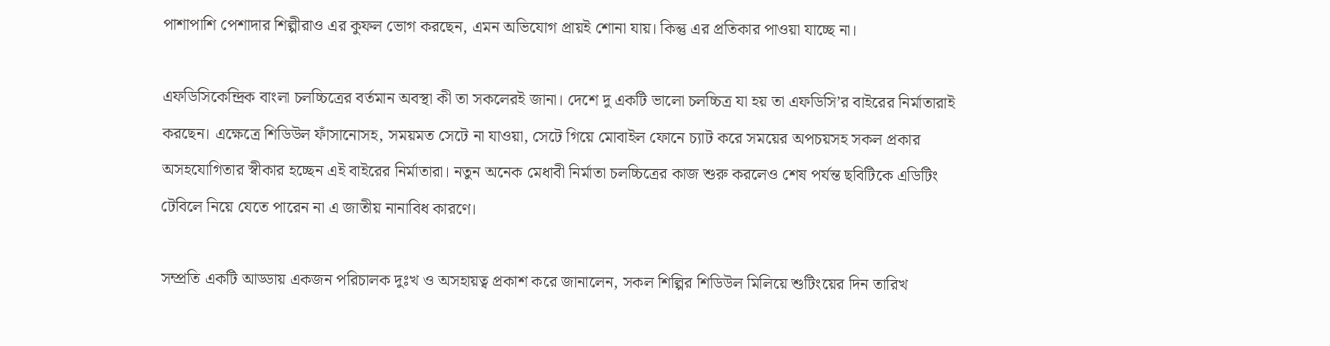পাশাপাশি পেশাদার শিল্পীরাও এর কুফল ভোগ করছেন, এমন অভিযোগ প্রায়ই শোনা যায়। কিন্তু এর প্রতিকার পাওয়া যাচ্ছে না।

এফডিসিকেন্দ্রিক বাংলা চলচ্চিত্রের বর্তমান অবস্থা কী তা সকলেরই জানা। দেশে দু একটি ভালো চলচ্চিত্র যা হয় তা এফডিসি’র বাইরের নির্মাতারাই করছেন। এক্ষেত্রে শিডিউল ফাঁসানোসহ, সময়মত সেটে না যাওয়া, সেটে গিয়ে মোবাইল ফোনে চ্যাট করে সময়ের অপচয়সহ সকল প্রকার অসহযোগিতার স্বীকার হচ্ছেন এই বাইরের নির্মাতারা। নতুন অনেক মেধাবী নির্মাতা চলচ্চিত্রের কাজ শুরু করলেও শেষ পর্যন্ত ছবিটিকে এডিটিং টেবিলে নিয়ে যেতে পারেন না এ জাতীয় নানাবিধ কারণে।

সম্প্রতি একটি আড্ডায় একজন পরিচালক দুঃখ ও অসহায়ত্ব প্রকাশ করে জানালেন, সকল শিল্পির শিডিউল মিলিয়ে শুটিংয়ের দিন তারিখ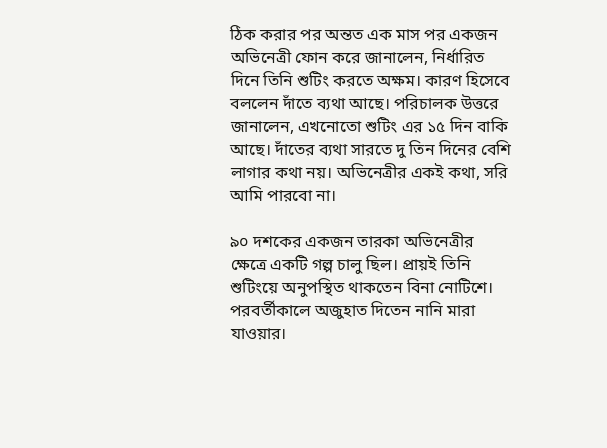ঠিক করার পর অন্তত এক মাস পর একজন অভিনেত্রী ফোন করে জানালেন, নির্ধারিত দিনে তিনি শুটিং করতে অক্ষম। কারণ হিসেবে বললেন দাঁতে ব্যথা আছে। পরিচালক উত্তরে জানালেন, এখনোতো শুটিং এর ১৫ দিন বাকি আছে। দাঁতের ব্যথা সারতে দু তিন দিনের বেশি লাগার কথা নয়। অভিনেত্রীর একই কথা, সরি আমি পারবো না।

৯০ দশকের একজন তারকা অভিনেত্রীর ক্ষেত্রে একটি গল্প চালু ছিল। প্রায়ই তিনি শুটিংয়ে অনুপস্থিত থাকতেন বিনা নোটিশে। পরবর্তীকালে অজুহাত দিতেন নানি মারা যাওয়ার।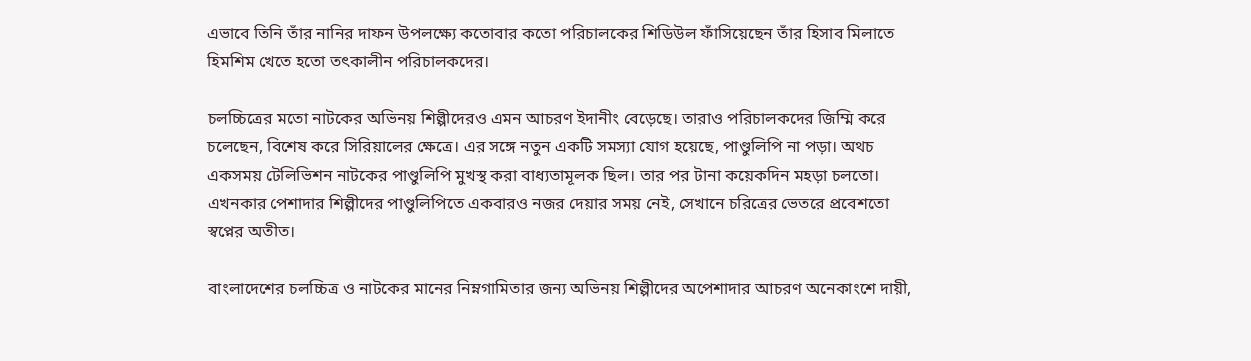এভাবে তিনি তাঁর নানির দাফন উপলক্ষ্যে কতোবার কতো পরিচালকের শিডিউল ফাঁসিয়েছেন তাঁর হিসাব মিলাতে হিমশিম খেতে হতো তৎকালীন পরিচালকদের।

চলচ্চিত্রের মতো নাটকের অভিনয় শিল্পীদেরও এমন আচরণ ইদানীং বেড়েছে। তারাও পরিচালকদের জিম্মি করে চলেছেন, বিশেষ করে সিরিয়ালের ক্ষেত্রে। এর সঙ্গে নতুন একটি সমস্যা যোগ হয়েছে, পাণ্ডুলিপি না পড়া। অথচ একসময় টেলিভিশন নাটকের পাণ্ডুলিপি মুখস্থ করা বাধ্যতামূলক ছিল। তার পর টানা কয়েকদিন মহড়া চলতো। এখনকার পেশাদার শিল্পীদের পাণ্ডুলিপিতে একবারও নজর দেয়ার সময় নেই, সেখানে চরিত্রের ভেতরে প্রবেশতো স্বপ্নের অতীত।

বাংলাদেশের চলচ্চিত্র ও নাটকের মানের নিম্নগামিতার জন্য অভিনয় শিল্পীদের অপেশাদার আচরণ অনেকাংশে দায়ী,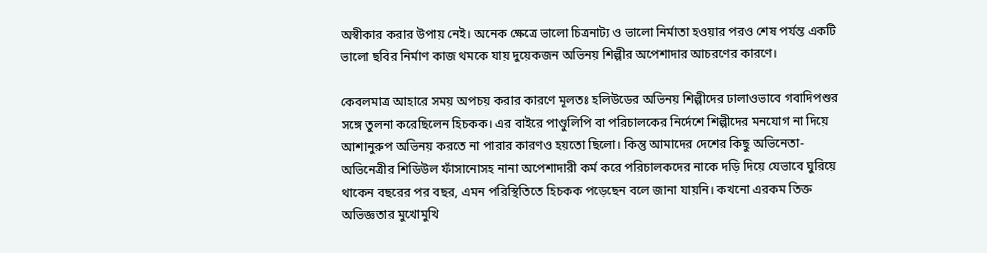অস্বীকার করার উপায় নেই। অনেক ক্ষেত্রে ভালো চিত্রনাট্য ও ভালো নির্মাতা হওয়ার পরও শেষ পর্যন্ত একটি ভালো ছবির নির্মাণ কাজ থমকে যায় দুয়েকজন অভিনয় শিল্পীর অপেশাদার আচরণের কারণে।

কেবলমাত্র আহারে সময় অপচয় করার কারণে মূলতঃ হলিউডের অভিনয় শিল্পীদের ঢালাওভাবে গবাদিপশুর সঙ্গে তুলনা করেছিলেন হিচকক। এর বাইরে পাণ্ডুলিপি বা পরিচালকের নির্দেশে শিল্পীদের মনযোগ না দিয়ে আশানুরুপ অভিনয় করতে না পারার কারণও হয়তো ছিলো। কিন্তু আমাদের দেশের কিছু অভিনেতা-অভিনেত্রীর শিডিউল ফাঁসানোসহ নানা অপেশাদারী কর্ম করে পরিচালকদের নাকে দড়ি দিয়ে যেভাবে ঘুরিয়ে থাকেন বছরের পর বছর, এমন পরিস্থিতিতে হিচকক পড়েছেন বলে জানা যায়নি। কখনো এরকম তিক্ত অভিজ্ঞতার মুখোমুখি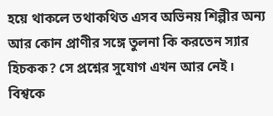হয়ে থাকলে তথাকথিত এসব অভিনয় শিল্পীর অন্য আর কোন প্রাণীর সঙ্গে তুলনা কি করতেন স্যার হিচকক? সে প্রশ্নের সুযোগ এখন আর নেই। বিশ্বকে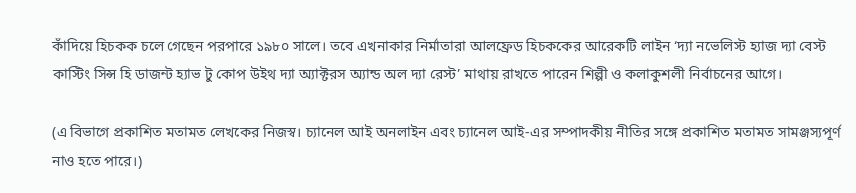কাঁদিয়ে হিচকক চলে গেছেন পরপারে ১৯৮০ সালে। তবে এখনাকার নির্মাতারা আলফ্রেড হিচককের আরেকটি লাইন ‘দ্যা নভেলিস্ট হ্যাজ দ্যা বেস্ট কাস্টিং সিন্স হি ডাজন্ট হ্যাভ টু কোপ উইথ দ্যা অ্যাক্টরস অ্যান্ড অল দ্যা রেস্ট’ মাথায় রাখতে পারেন শিল্পী ও কলাকুশলী নির্বাচনের আগে।

(এ বিভাগে প্রকাশিত মতামত লেখকের নিজস্ব। চ্যানেল আই অনলাইন এবং চ্যানেল আই-এর সম্পাদকীয় নীতির সঙ্গে প্রকাশিত মতামত সামঞ্জস্যপূর্ণ নাও হতে পারে।)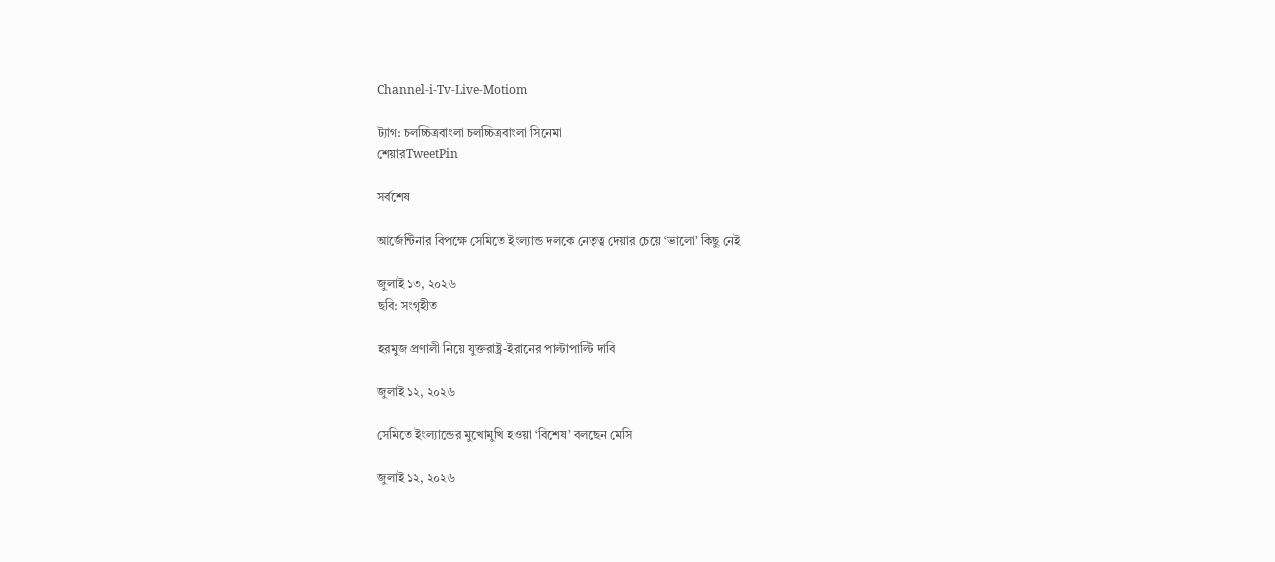Channel-i-Tv-Live-Motiom

ট্যাগ: চলচ্চিত্রবাংলা চলচ্চিত্রবাংলা সিনেমা
শেয়ারTweetPin

সর্বশেষ

আর্জেন্টিনার বিপক্ষে সেমিতে ইংল্যান্ড দলকে নেতৃত্ব দেয়ার চেয়ে ‘ভালো’ কিছু নেই

জুলাই ১৩, ২০২৬
ছবি: সংগৃহীত

হরমুজ প্রণালী নিয়ে যুক্তরাষ্ট্র-ইরানের পাল্টাপাল্টি দাবি

জুলাই ১২, ২০২৬

সেমিতে ইংল্যান্ডের মুখোমুখি হওয়া ‘বিশেষ’ বলছেন মেসি

জুলাই ১২, ২০২৬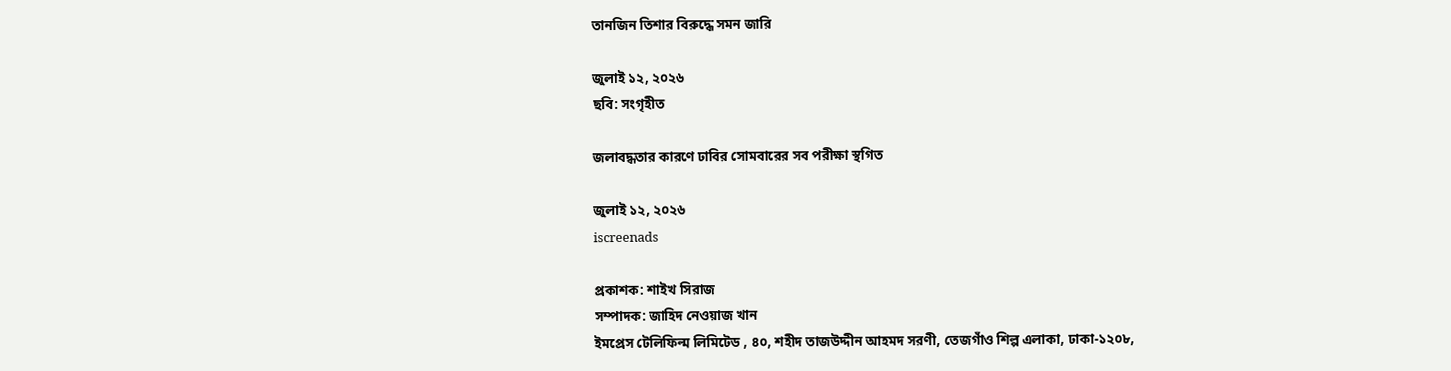তানজিন তিশার বিরুদ্ধে সমন জারি

জুলাই ১২, ২০২৬
ছবি: সংগৃহীত

জলাবদ্ধতার কারণে ঢাবির সোমবারের সব পরীক্ষা স্থগিত

জুলাই ১২, ২০২৬
iscreenads

প্রকাশক: শাইখ সিরাজ
সম্পাদক: জাহিদ নেওয়াজ খান
ইমপ্রেস টেলিফিল্ম লিমিটেড , ৪০, শহীদ তাজউদ্দীন আহমদ সরণী, তেজগাঁও শিল্প এলাকা, ঢাকা-১২০৮,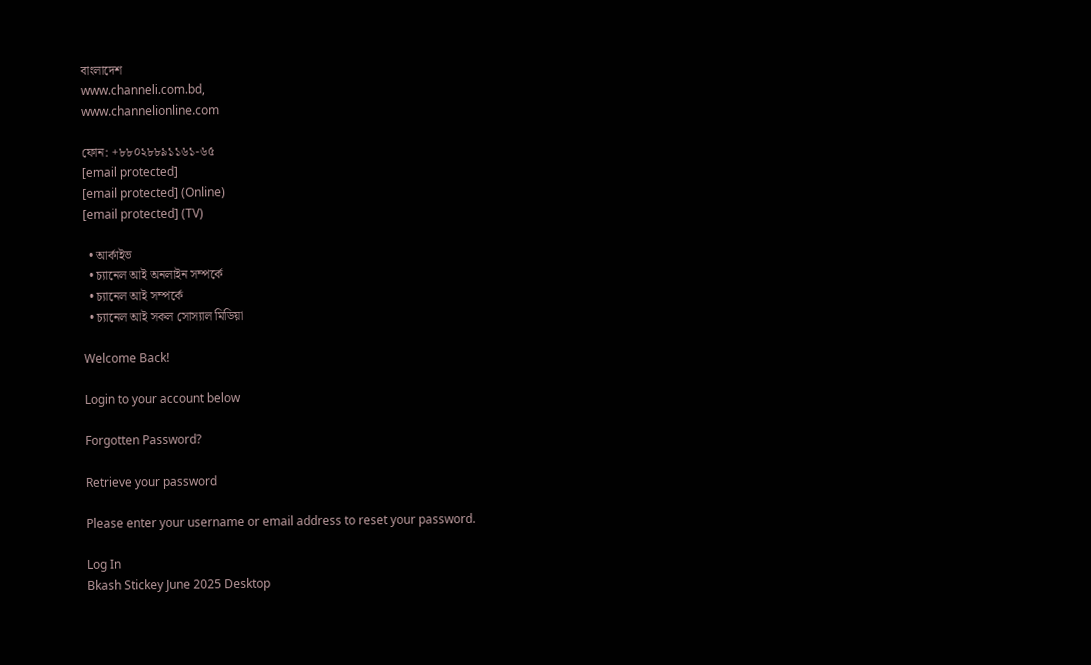বাংলাদেশ
www.channeli.com.bd,
www.channelionline.com

ফোন: +৮৮০২৮৮৯১১৬১-৬৫
[email protected]
[email protected] (Online)
[email protected] (TV)

  • আর্কাইভ
  • চ্যানেল আই অনলাইন সম্পর্কে
  • চ্যানেল আই সম্পর্কে
  • চ্যানেল আই সকল সোস্যাল মিডিয়া

Welcome Back!

Login to your account below

Forgotten Password?

Retrieve your password

Please enter your username or email address to reset your password.

Log In
Bkash Stickey June 2025 Desktop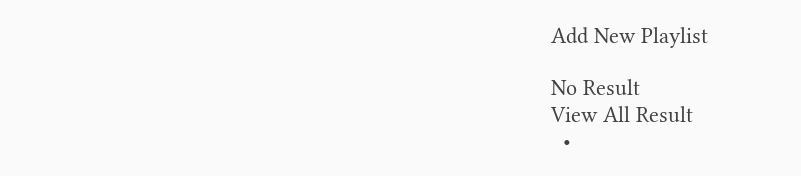Add New Playlist

No Result
View All Result
  •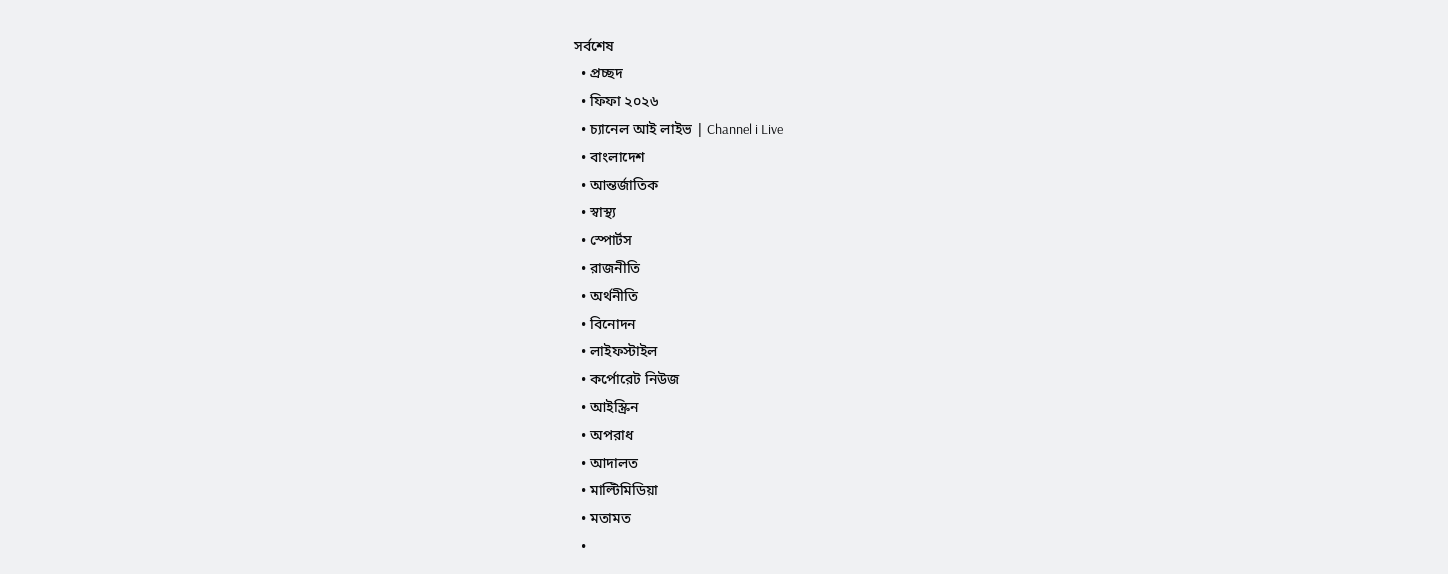সর্বশেষ
  • প্রচ্ছদ
  • ফিফা ২০২৬
  • চ্যানেল আই লাইভ | Channel i Live
  • বাংলাদেশ
  • আন্তর্জাতিক
  • স্বাস্থ্য
  • স্পোর্টস
  • রাজনীতি
  • অর্থনীতি
  • বিনোদন
  • লাইফস্টাইল
  • কর্পোরেট নিউজ
  • আইস্ক্রিন
  • অপরাধ
  • আদালত
  • মাল্টিমিডিয়া
  • মতামত
  •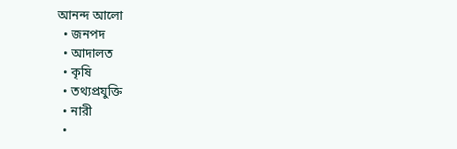আনন্দ আলো
  • জনপদ
  • আদালত
  • কৃষি
  • তথ্যপ্রযুক্তি
  • নারী
  •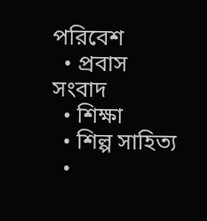পরিবেশ
  • প্রবাস সংবাদ
  • শিক্ষা
  • শিল্প সাহিত্য
  •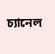চ্যানেল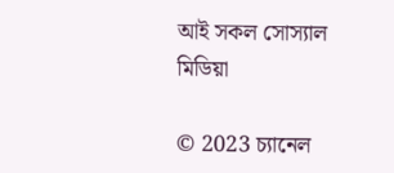আই সকল সোস্যাল মিডিয়া

© 2023 চ্যানেল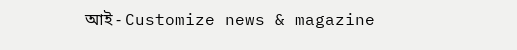আই - Customize news & magazine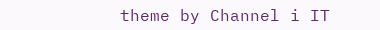theme by Channel i IT